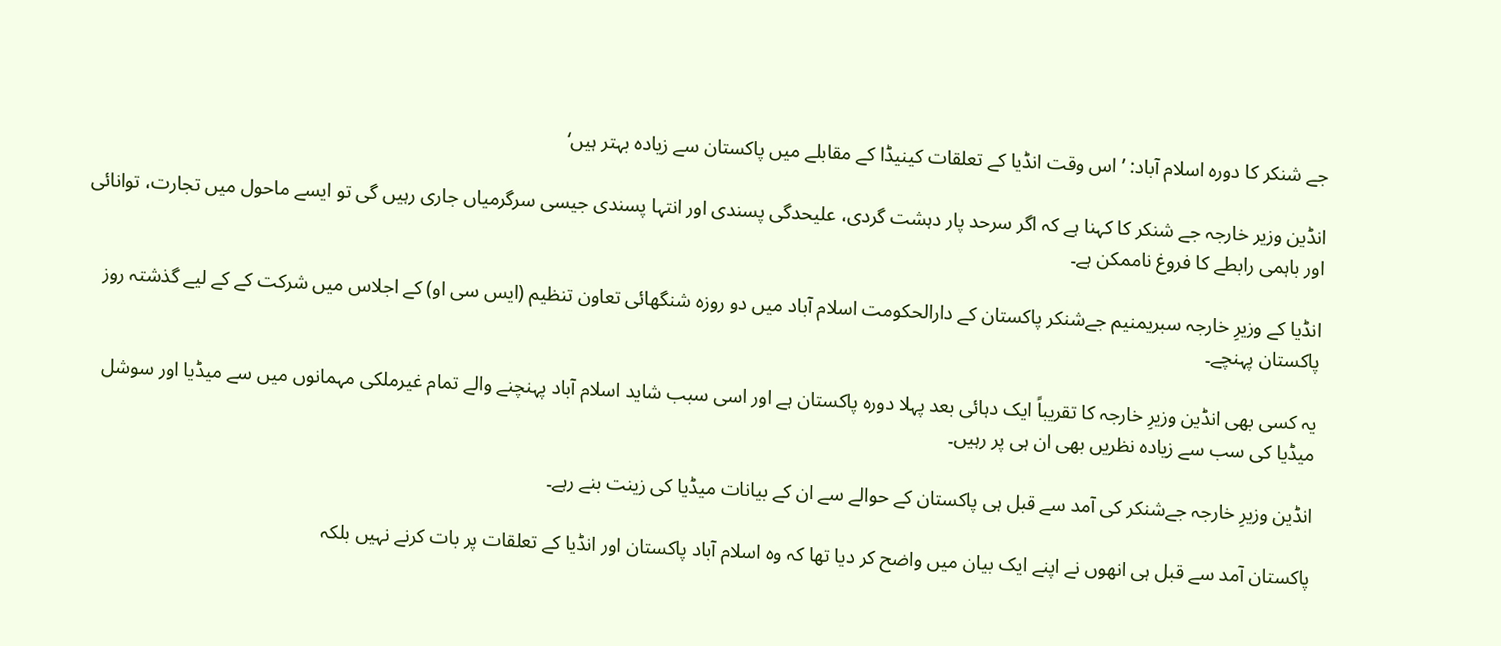جے شنکر کا دورہ اسلام آباد: ’اس وقت انڈیا کے تعلقات کینیڈا کے مقابلے میں پاکستان سے زیادہ بہتر ہیں‘

انڈین وزیر خارجہ جے شنکر کا کہنا ہے کہ اگر سرحد پار دہشت گردی، علیحدگی پسندی اور انتہا پسندی جیسی سرگرمیاں جاری رہیں گی تو ایسے ماحول میں تجارت، توانائی اور باہمی رابطے کا فروغ ناممکن ہے۔

انڈیا کے وزیرِ خارجہ سبریمنیم جےشنکر پاکستان کے دارالحکومت اسلام آباد میں دو روزہ شنگھائی تعاون تنظیم (ایس سی او) کے اجلاس میں شرکت کے کے لیے گذشتہ روز پاکستان پہنچے۔

یہ کسی بھی انڈین وزیرِ خارجہ کا تقریباً ایک دہائی بعد پہلا دورہ پاکستان ہے اور اسی سبب شاید اسلام آباد پہنچنے والے تمام غیرملکی مہمانوں میں سے میڈیا اور سوشل میڈیا کی سب سے زیادہ نظریں بھی ان ہی پر رہیں۔

انڈین وزیرِ خارجہ جےشنکر کی آمد سے قبل ہی پاکستان کے حوالے سے ان کے بیانات میڈیا کی زینت بنے رہے۔

پاکستان آمد سے قبل ہی انھوں نے اپنے ایک بیان میں واضح کر دیا تھا کہ وہ اسلام آباد پاکستان اور انڈیا کے تعلقات پر بات کرنے نہیں بلکہ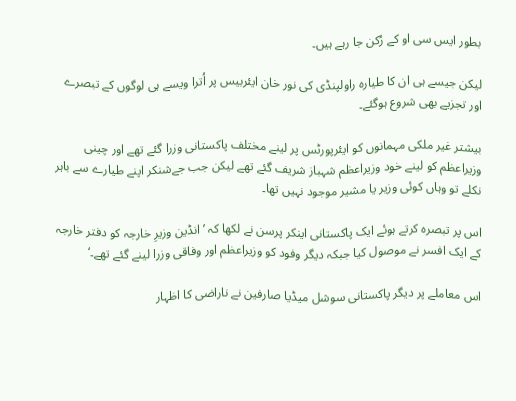بطور ایس سی او کے رُکن جا رہے ہیں۔

لیکن جیسے ہی ان کا طیارہ راولپنڈی کی نور خان ایئربیس پر اُترا ویسے ہی لوگوں کے تبصرے اور تجزیے بھی شروع ہوگئے۔

بیشتر غیر ملکی مہمانوں کو ایئرپورٹس پر لینے مختلف پاکستانی وزرا گئے تھے اور چینی وزیراعظم کو لینے خود وزیراعظم شہباز شریف گئے تھے لیکن جب جےشنکر اپنے طیارے سے باہر نکلے تو وہاں کوئی وزیر یا مشیر موجود نہیں تھا۔

اس پر تبصرہ کرتے ہوئے ایک پاکستانی اینکر پرسن نے لکھا کہ ’انڈین وزیرِ خارجہ کو دفتر خارجہ کے ایک افسر نے موصول کیا جبکہ دیگر وفود کو وزیراعظم اور وفاقی وزرا لینے گئے تھے۔‘

اس معاملے پر دیگر پاکستانی سوشل میڈیا صارفین نے ناراضی کا اظہار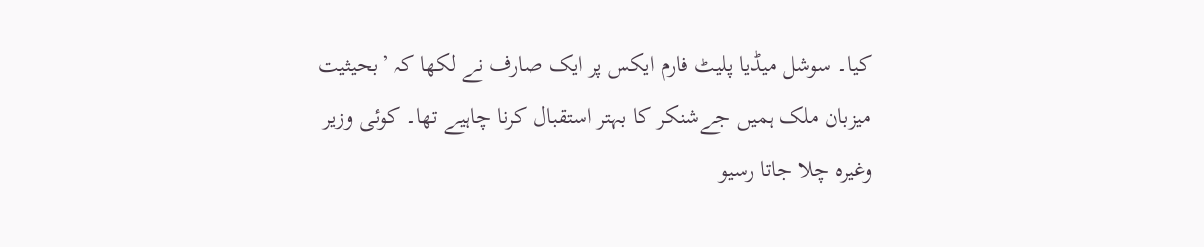کیا۔ سوشل میڈیا پلیٹ فارم ایکس پر ایک صارف نے لکھا کہ ’بحیثیت میزبان ملک ہمیں جےشنکر کا بہتر استقبال کرنا چاہیے تھا۔ کوئی وزیر وغیرہ چلا جاتا رسیو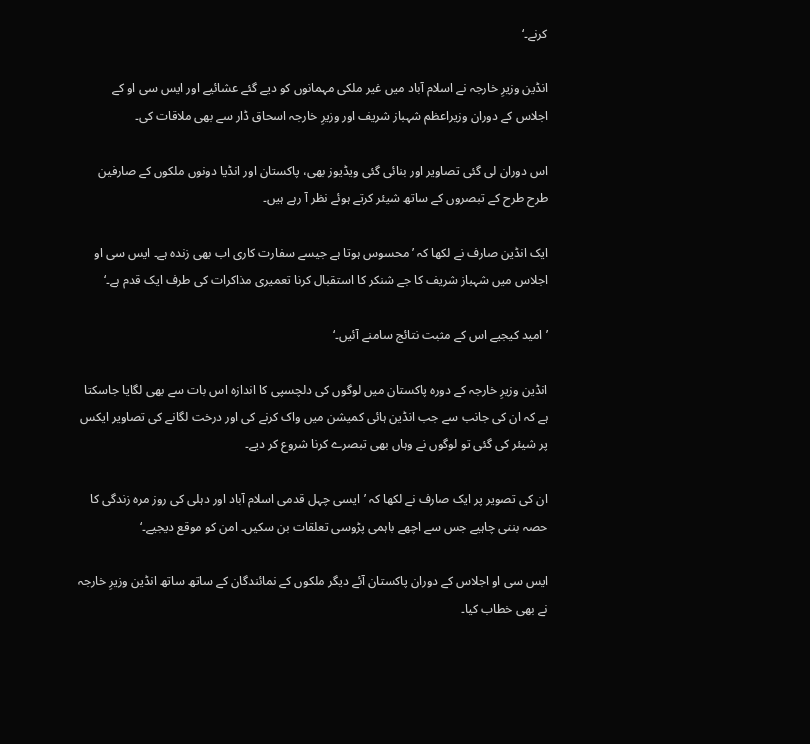کرنے۔‘

انڈین وزیرِ خارجہ نے اسلام آباد میں غیر ملکی مہمانوں کو دیے گئے عشائیے اور ایس سی او کے اجلاس کے دوران وزیراعظم شہباز شریف اور وزیرِ خارجہ اسحاق ڈار سے بھی ملاقات کی۔

اس دوران لی گئی تصاویر اور بنائی گئی ویڈیوز بھی، پاکستان اور انڈیا دونوں ملکوں کے صارفین طرح طرح کے تبصروں کے ساتھ شیئر کرتے ہوئے نظر آ رہے ہیں۔

ایک انڈین صارف نے لکھا کہ ’محسوس ہوتا ہے جیسے سفارت کاری اب بھی زندہ ہے۔ ایس سی او اجلاس میں شہباز شریف کا جے شنکر کا استقبال کرنا تعمیری مذاکرات کی طرف ایک قدم ہے۔‘

’امید کیجیے اس کے مثبت نتائج سامنے آئیں۔‘

انڈین وزیرِ خارجہ کے دورہ پاکستان میں لوگوں کی دلچسپی کا اندازہ اس بات سے بھی لگایا جاسکتا ہے کہ ان کی جانب سے جب انڈین ہائی کمیشن میں واک کرنے کی اور درخت لگانے کی تصاویر ایکس پر شیئر کی گئی تو لوگوں نے وہاں بھی تبصرے کرنا شروع کر دیے۔

ان کی تصویر پر ایک صارف نے لکھا کہ ’ایسی چہل قدمی اسلام آباد اور دہلی کی روز مرہ زندگی کا حصہ بننی چاہیے جس سے اچھے باہمی پڑوسی تعلقات بن سکیں۔ امن کو موقع دیجیے۔‘

ایس سی او اجلاس کے دوران پاکستان آئے دیگر ملکوں کے نمائندگان کے ساتھ ساتھ انڈین وزیرِ خارجہ نے بھی خطاب کیا۔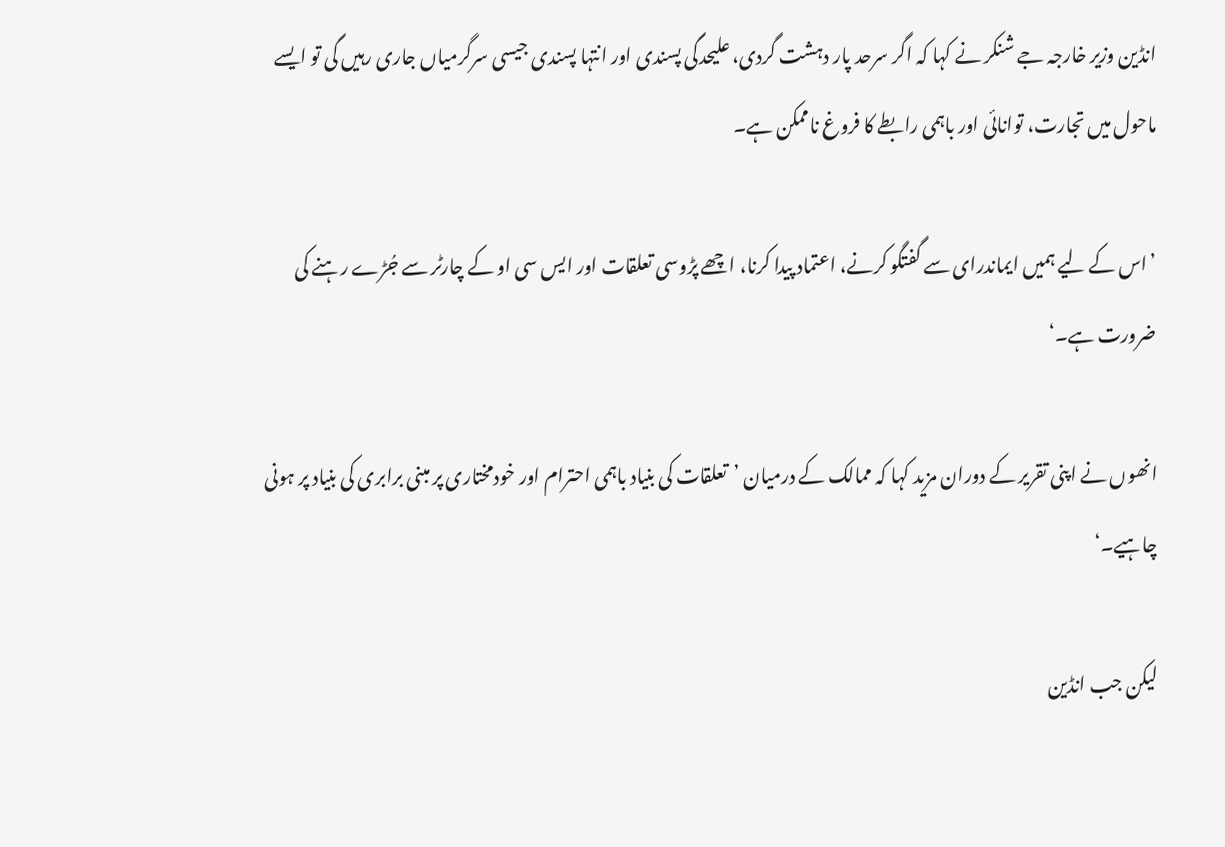انڈین وزیر خارجہ جے شنکر نے کہا کہ اگر سرحد پار دہشت گردی، علیحدگی پسندی اور انتہا پسندی جیسی سرگرمیاں جاری رہیں گی تو ایسے ماحول میں تجارت، توانائی اور باہمی رابطے کا فروغ ناممکن ہے۔

’اس کے لیے ہمیں ایماندرای سے گفتگو کرنے، اعتماد پیدا کرنا، اچھے پڑوسی تعلقات اور ایس سی او کے چارٹر سے جُڑے رہنے کی ضرورت ہے۔‘

انھوں نے اپنی تقریر کے دوران مزید کہا کہ ممالک کے درمیان ’تعلقات کی بنیاد باہمی احترام اور خودمختاری پر مبنی برابری کی بنیاد پر ہونی چاہیے۔‘

لیکن جب انڈین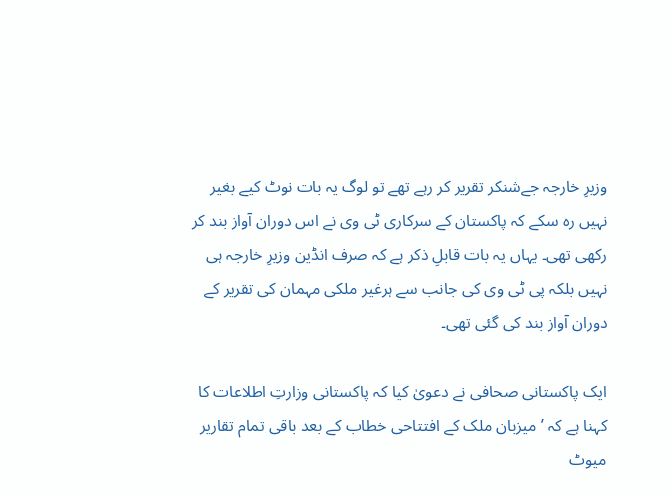وزیرِ خارجہ جےشنکر تقریر کر رہے تھے تو لوگ یہ بات نوٹ کیے بغیر نہیں رہ سکے کہ پاکستان کے سرکاری ٹی وی نے اس دوران آواز بند کر رکھی تھی۔ یہاں یہ بات قابلِ ذکر ہے کہ صرف انڈین وزیرِ خارجہ ہی نہیں بلکہ پی ٹی وی کی جانب سے ہرغیر ملکی مہمان کی تقریر کے دوران آواز بند کی گئی تھی۔

ایک پاکستانی صحافی نے دعویٰ کیا کہ پاکستانی وزارتِ اطلاعات کا کہنا ہے کہ ’میزبان ملک کے افتتاحی خطاب کے بعد باقی تمام تقاریر میوٹ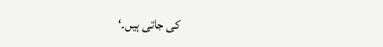کی جاتی ہیں۔‘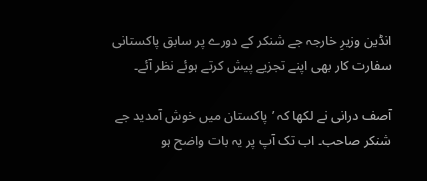انڈین وزیرِ خارجہ جے شنکر کے دورے پر سابق پاکستانی سفارت کار بھی اپنے تجزیے پیش کرتے ہوئے نظر آئے۔

آصف درانی نے لکھا کہ ’پاکستان میں خوش آمدید جے شنکر صاحب۔ اب تک آپ پر یہ بات واضح ہو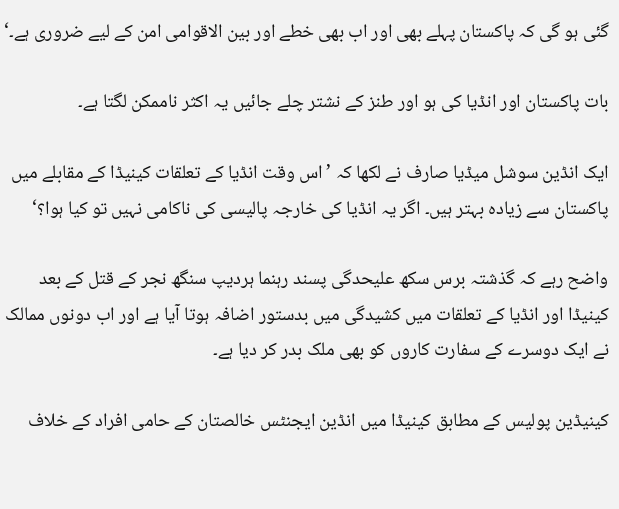گئی ہو گی کہ پاکستان پہلے بھی اور اب بھی خطے اور بین الاقوامی امن کے لیے ضروری ہے۔‘

بات پاکستان اور انڈیا کی ہو اور طنز کے نشتر چلے جائیں یہ اکثر ناممکن لگتا ہے۔

ایک انڈین سوشل میڈیا صارف نے لکھا کہ ’اس وقت انڈیا کے تعلقات کینیڈا کے مقابلے میں پاکستان سے زیادہ بہتر ہیں۔ اگر یہ انڈیا کی خارجہ پالیسی کی ناکامی نہیں تو کیا ہوا؟‘

واضح رہے کہ گذشتہ برس سکھ علیحدگی پسند رہنما ہردیپ سنگھ نجر کے قتل کے بعد کینیڈا اور انڈیا کے تعلقات میں کشیدگی میں بدستور اضافہ ہوتا آیا ہے اور اب دونوں ممالک نے ایک دوسرے کے سفارت کاروں کو بھی ملک بدر کر دیا ہے۔

کینیڈین پولیس کے مطابق کینیڈا میں انڈین ایجنٹس خالصتان کے حامی افراد کے خلاف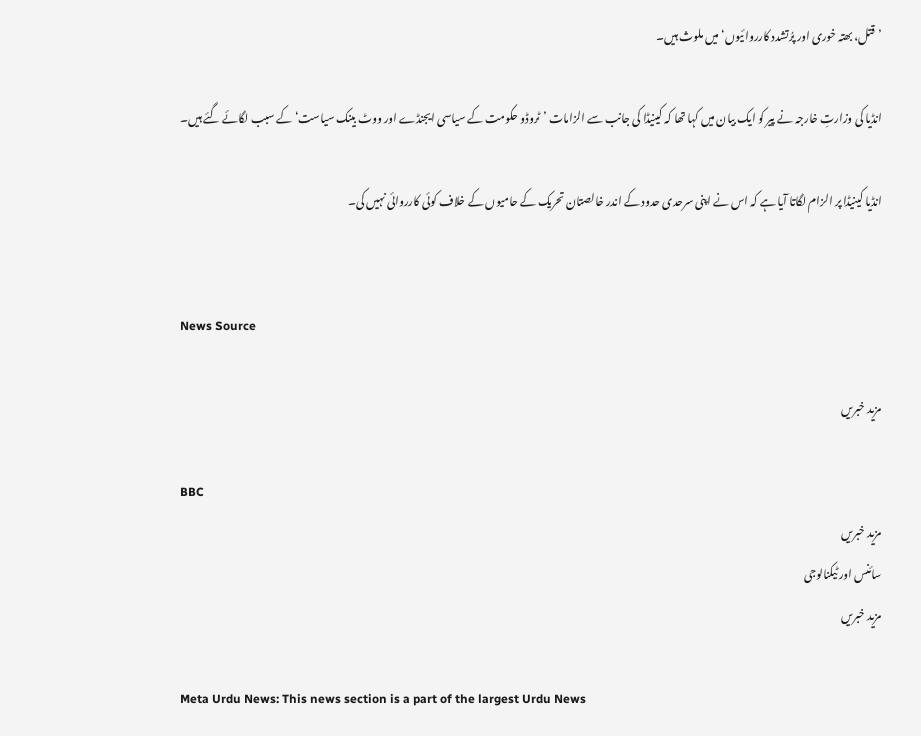’قتل، بھتہ خوری اور پرُتشدد کارروائیوں‘ میں ملوث ہیں۔

انڈیا کی وزارتِ خارجہ نے پیر کو ایک بیان میں کہا تھا کہ کینیڈا کی جانب سے الزامات ’ٹروڈو حکومت کے سیاسی ایجنڈے اور ووٹ بینک سیاست‘ کے سبب لگائے گئے ہیں۔

انڈیا کینیڈا پر الزام لگاتا آیا ہے کہ اس نے اپنی سرحدی حدود کے اندر خالصتان تحریک کے حامیوں کے خلاف کوئی کارروائی نہیں کی۔


News Source

مزید خبریں

BBC
مزید خبریں
سائنس اور ٹیکنالوجی
مزید خبریں

Meta Urdu News: This news section is a part of the largest Urdu News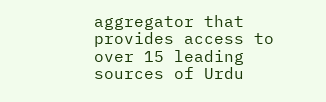aggregator that provides access to over 15 leading sources of Urdu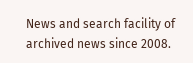News and search facility of archived news since 2008.